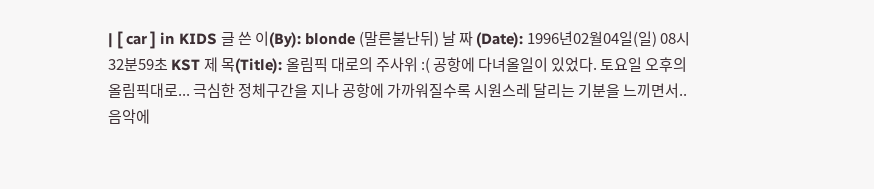| [ car ] in KIDS 글 쓴 이(By): blonde (말른불난뒤) 날 짜 (Date): 1996년02월04일(일) 08시32분59초 KST 제 목(Title): 올림픽 대로의 주사위 :( 공항에 다녀올일이 있었다. 토요일 오후의 올림픽대로... 극심한 정체구간을 지나 공항에 가까워질수록 시원스레 달리는 기분을 느끼면서.. 음악에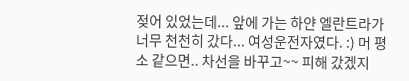젖어 있었는데... 앞에 가는 하얀 엘란트라가 너무 천천히 갔다... 여성운전자였다. :) 머 평소 같으면.. 차선을 바꾸고~~ 피해 갔겠지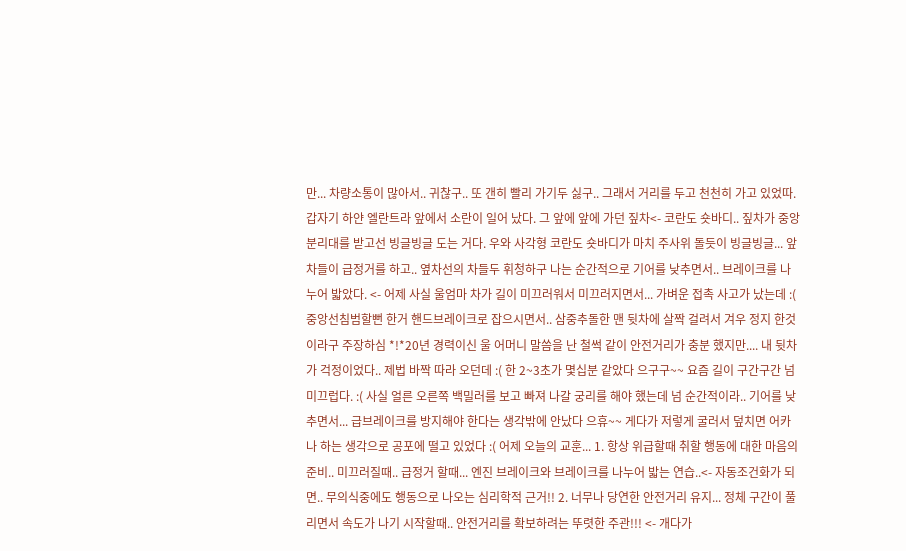만... 차량소통이 많아서.. 귀찮구.. 또 갠히 빨리 가기두 싫구.. 그래서 거리를 두고 천천히 가고 있었따. 갑자기 하얀 엘란트라 앞에서 소란이 일어 났다. 그 앞에 앞에 가던 짚차<- 코란도 숏바디.. 짚차가 중앙 분리대를 받고선 빙글빙글 도는 거다. 우와 사각형 코란도 숏바디가 마치 주사위 돌듯이 빙글빙글... 앞차들이 급정거를 하고.. 옆차선의 차들두 휘청하구 나는 순간적으로 기어를 낮추면서.. 브레이크를 나누어 밟았다. <- 어제 사실 울엄마 차가 길이 미끄러워서 미끄러지면서... 가벼운 접촉 사고가 났는데 :( 중앙선침범할뻔 한거 핸드브레이크로 잡으시면서.. 삼중추돌한 맨 뒷차에 살짝 걸려서 겨우 정지 한것이라구 주장하심 *!*20년 경력이신 울 어머니 말씀을 난 철썩 같이 안전거리가 충분 했지만.... 내 뒷차가 걱정이었다.. 제법 바짝 따라 오던데 :( 한 2~3초가 몇십분 같았다 으구구~~ 요즘 길이 구간구간 넘 미끄럽다. :( 사실 얼른 오른쪽 백밀러를 보고 빠져 나갈 궁리를 해야 했는데 넘 순간적이라.. 기어를 낮추면서... 급브레이크를 방지해야 한다는 생각밖에 안났다 으휴~~ 게다가 저렇게 굴러서 덮치면 어카나 하는 생각으로 공포에 떨고 있었다 :( 어제 오늘의 교훈... 1. 항상 위급할때 취할 행동에 대한 마음의 준비.. 미끄러질때.. 급정거 할때... 엔진 브레이크와 브레이크를 나누어 밟는 연습..<- 자동조건화가 되면.. 무의식중에도 행동으로 나오는 심리학적 근거!! 2. 너무나 당연한 안전거리 유지... 정체 구간이 풀리면서 속도가 나기 시작할때.. 안전거리를 확보하려는 뚜렷한 주관!!! <- 개다가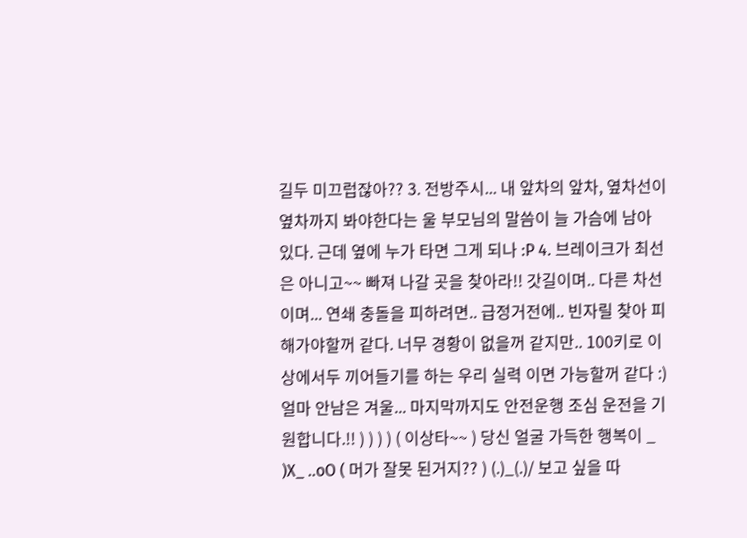길두 미끄럽잖아?? 3. 전방주시... 내 앞차의 앞차, 옆차선이 옆차까지 봐야한다는 울 부모님의 말씀이 늘 가슴에 남아 있다. 근데 옆에 누가 타면 그게 되나 :P 4. 브레이크가 최선은 아니고~~ 빠져 나갈 곳을 찾아라!! 갓길이며.. 다른 차선이며... 연쇄 충돌을 피하려면.. 급정거전에.. 빈자릴 찾아 피해가야할꺼 같다. 너무 경황이 없을꺼 같지만.. 100키로 이상에서두 끼어들기를 하는 우리 실력 이면 가능할꺼 같다 :) 얼마 안남은 겨울... 마지막까지도 안전운행 조심 운전을 기원합니다.!! ) ) ) ) ( 이상타~~ ) 당신 얼굴 가득한 행복이 _ )X_ ..oO ( 머가 잘못 된거지?? ) (.)_(.)/ 보고 싶을 따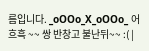름입니다. _oOOo_X_oOOo_ 어흐흑 ~~ 쌍 반창고 불난뒤~~ :( |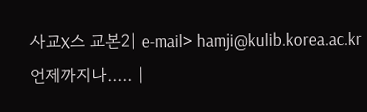사교X스 교본2| e-mail> hamji@kulib.korea.ac.kr 언제까지나..... |